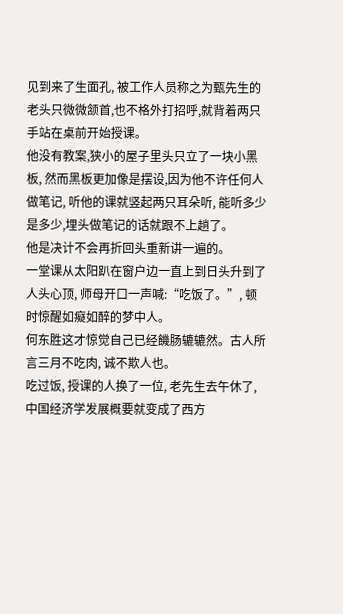见到来了生面孔, 被工作人员称之为甄先生的老头只微微颔首,也不格外打招呼,就背着两只手站在桌前开始授课。
他没有教案,狭小的屋子里头只立了一块小黑板, 然而黑板更加像是摆设,因为他不许任何人做笔记, 听他的课就竖起两只耳朵听, 能听多少是多少,埋头做笔记的话就跟不上趟了。
他是决计不会再折回头重新讲一遍的。
一堂课从太阳趴在窗户边一直上到日头升到了人头心顶, 师母开口一声喊:“吃饭了。”, 顿时惊醒如癡如醉的梦中人。
何东胜这才惊觉自己已经饑肠辘辘然。古人所言三月不吃肉, 诚不欺人也。
吃过饭, 授课的人换了一位, 老先生去午休了, 中国经济学发展概要就变成了西方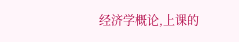经济学概论,上课的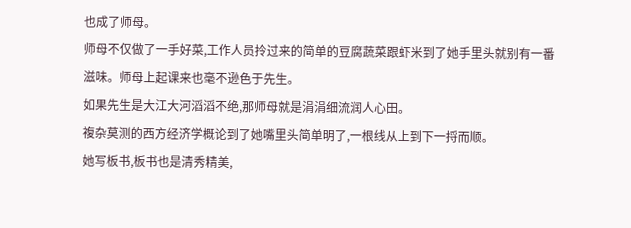也成了师母。
师母不仅做了一手好菜,工作人员拎过来的简单的豆腐蔬菜跟虾米到了她手里头就别有一番滋味。师母上起课来也毫不逊色于先生。
如果先生是大江大河滔滔不绝,那师母就是涓涓细流润人心田。
複杂莫测的西方经济学概论到了她嘴里头简单明了,一根线从上到下一捋而顺。
她写板书,板书也是清秀精美,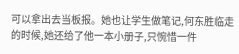可以拿出去当板报。她也让学生做笔记,何东胜临走的时候,她还给了他一本小册子,只惋惜一件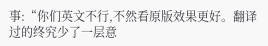事:“你们英文不行,不然看原版效果更好。翻译过的终究少了一层意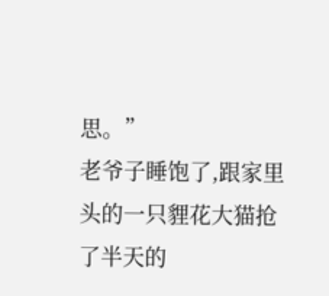思。”
老爷子睡饱了,跟家里头的一只貍花大猫抢了半天的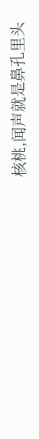核桃,闻声就是鼻孔里头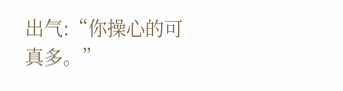出气:“你操心的可真多。”